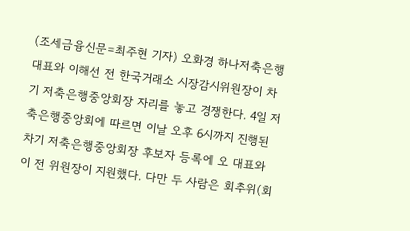(조세금융신문=최주현 기자) 오화경 하나저축은행 대표와 이해선 전 한국거래소 시장감시위원장이 차기 저축은행중앙회장 자리를 놓고 경쟁한다. 4일 저축은행중앙회에 따르면 이날 오후 6시까지 진행된 차기 저축은행중앙회장 후보자 등록에 오 대표와 이 전 위원장이 지원했다. 다만 두 사람은 회추위(회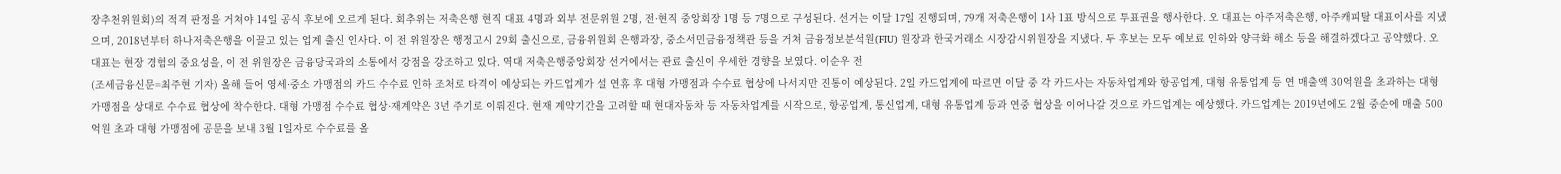장추천위원회)의 적격 판정을 거쳐야 14일 공식 후보에 오르게 된다. 회추위는 저축은행 현직 대표 4명과 외부 전문위원 2명, 전·현직 중앙회장 1명 등 7명으로 구성된다. 선거는 이달 17일 진행되며, 79개 저축은행이 1사 1표 방식으로 투표권을 행사한다. 오 대표는 아주저축은행, 아주캐피탈 대표이사를 지냈으며, 2018년부터 하나저축은행을 이끌고 있는 업계 출신 인사다. 이 전 위원장은 행정고시 29회 출신으로, 금융위원회 은행과장, 중소서민금융정책관 등을 거쳐 금융정보분석원(FIU) 원장과 한국거래소 시장감시위원장을 지냈다. 두 후보는 모두 예보료 인하와 양극화 해소 등을 해결하겠다고 공약했다. 오 대표는 현장 경험의 중요성을, 이 전 위원장은 금융당국과의 소통에서 강점을 강조하고 있다. 역대 저축은행중앙회장 선거에서는 관료 출신이 우세한 경향을 보였다. 이순우 전
(조세금융신문=최주현 기자) 올해 들어 영세·중소 가맹점의 카드 수수료 인하 조처로 타격이 예상되는 카드업계가 설 연휴 후 대형 가맹점과 수수료 협상에 나서지만 진통이 예상된다. 2일 카드업계에 따르면 이달 중 각 카드사는 자동차업계와 항공업계, 대형 유통업계 등 연 매출액 30억원을 초과하는 대형 가맹점을 상대로 수수료 협상에 착수한다. 대형 가맹점 수수료 협상·재계약은 3년 주기로 이뤄진다. 현재 계약기간을 고려할 때 현대자동차 등 자동차업계를 시작으로, 항공업계, 통신업계, 대형 유통업계 등과 연중 협상을 이어나갈 것으로 카드업계는 예상했다. 카드업계는 2019년에도 2월 중순에 매출 500억원 초과 대형 가맹점에 공문을 보내 3월 1일자로 수수료를 올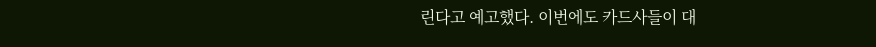린다고 예고했다. 이번에도 카드사들이 대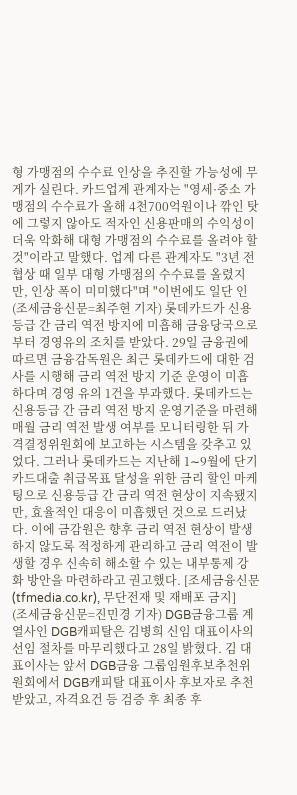형 가맹점의 수수료 인상을 추진할 가능성에 무게가 실린다. 카드업계 관계자는 "영세·중소 가맹점의 수수료가 올해 4천700억원이나 깎인 탓에 그렇지 않아도 적자인 신용판매의 수익성이 더욱 악화해 대형 가맹점의 수수료를 올려야 할 것"이라고 말했다. 업계 다른 관계자도 "3년 전 협상 때 일부 대형 가맹점의 수수료를 올렸지만, 인상 폭이 미미했다"며 "이번에도 일단 인
(조세금융신문=최주현 기자) 롯데카드가 신용등급 간 금리 역전 방지에 미흡해 금융당국으로부터 경영유의 조치를 받았다. 29일 금융권에 따르면 금융감독원은 최근 롯데카드에 대한 검사를 시행해 금리 역전 방지 기준 운영이 미흡하다며 경영 유의 1건을 부과했다. 롯데카드는 신용등급 간 금리 역전 방지 운영기준을 마련해 매월 금리 역전 발생 여부를 모니터링한 뒤 가격결정위원회에 보고하는 시스템을 갖추고 있었다. 그러나 롯데카드는 지난해 1∼9월에 단기 카드대출 취급목표 달성을 위한 금리 할인 마케팅으로 신용등급 간 금리 역전 현상이 지속됐지만, 효율적인 대응이 미흡했던 것으로 드러났다. 이에 금감원은 향후 금리 역전 현상이 발생하지 않도록 적정하게 관리하고 금리 역전이 발생할 경우 신속히 해소할 수 있는 내부통제 강화 방안을 마련하라고 권고했다. [조세금융신문(tfmedia.co.kr), 무단전재 및 재배포 금지]
(조세금융신문=진민경 기자) DGB금융그룹 계열사인 DGB캐피탈은 김병희 신임 대표이사의 선임 절차를 마무리했다고 28일 밝혔다. 김 대표이사는 앞서 DGB금융 그룹임원후보추천위원회에서 DGB캐피탈 대표이사 후보자로 추천받았고, 자격요건 등 검증 후 최종 후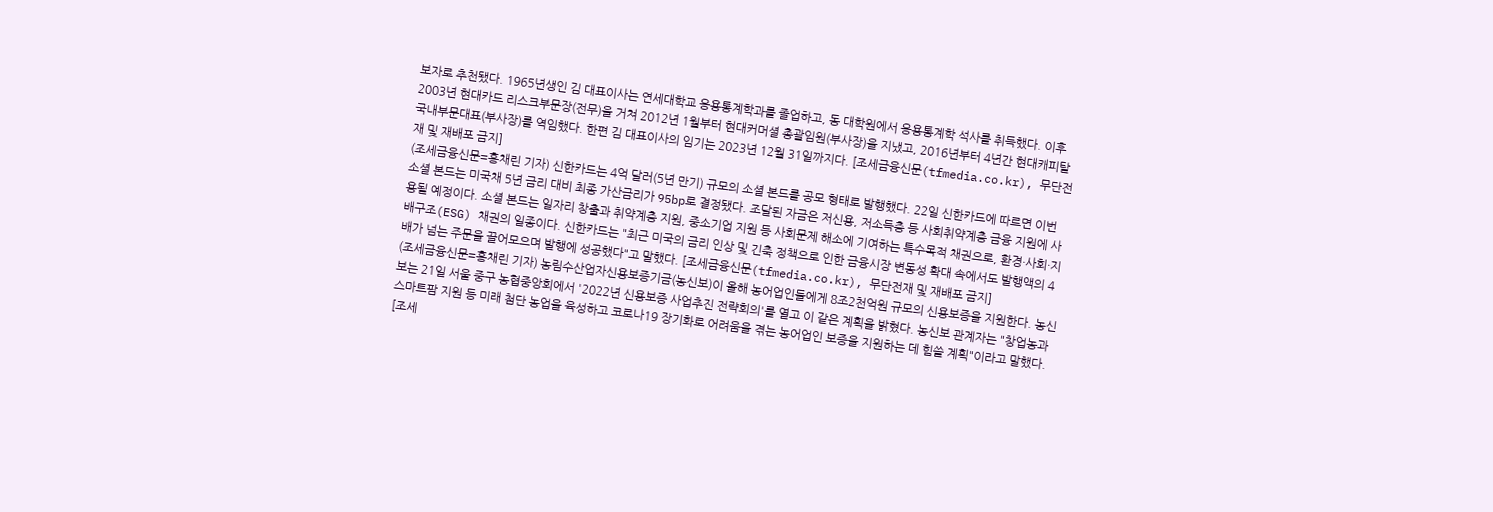보자로 추천됐다. 1965년생인 김 대표이사는 연세대학교 응용통계학과를 졸업하고, 동 대학원에서 응용통계학 석사를 취득했다. 이후 2003년 현대카드 리스크부문장(전무)을 거쳐 2012년 1월부터 현대커머셜 총괄임원(부사장)을 지냈고, 2016년부터 4년간 현대캐피탈 국내부문대표(부사장)를 역임했다. 한편 김 대표이사의 임기는 2023년 12월 31일까지다. [조세금융신문(tfmedia.co.kr), 무단전재 및 재배포 금지]
(조세금융신문=홍채린 기자) 신한카드는 4억 달러(5년 만기) 규모의 소셜 본드를 공모 형태로 발행했다. 22일 신한카드에 따르면 이번 소셜 본드는 미국채 5년 금리 대비 최종 가산금리가 95bp로 결정됐다. 조달된 자금은 저신용, 저소득층 등 사회취약계층 금융 지원에 사용될 예정이다. 소셜 본드는 일자리 창출과 취약계층 지원, 중소기업 지원 등 사회문제 해소에 기여하는 특수목적 채권으로, 환경·사회·지배구조(ESG) 채권의 일종이다. 신한카드는 "최근 미국의 금리 인상 및 긴축 정책으로 인한 금융시장 변동성 확대 속에서도 발행액의 4배가 넘는 주문을 끌어모으며 발행에 성공했다"고 말했다. [조세금융신문(tfmedia.co.kr), 무단전재 및 재배포 금지]
(조세금융신문=홍채린 기자) 농림수산업자신용보증기금(농신보)이 올해 농어업인들에게 8조2천억원 규모의 신용보증을 지원한다. 농신보는 21일 서울 중구 농협중앙회에서 '2022년 신용보증 사업추진 전략회의'를 열고 이 같은 계획을 밝혔다. 농신보 관계자는 "창업농과 스마트팜 지원 등 미래 첨단 농업을 육성하고 코로나19 장기화로 어려움을 겪는 농어업인 보증을 지원하는 데 힘쓸 계획"이라고 말했다. [조세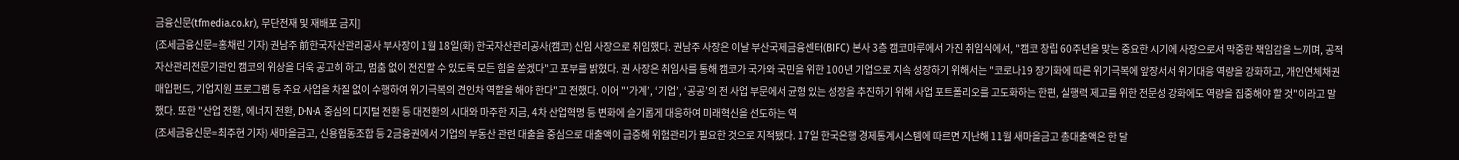금융신문(tfmedia.co.kr), 무단전재 및 재배포 금지]
(조세금융신문=홍채린 기자) 권남주 前한국자산관리공사 부사장이 1월 18일(화) 한국자산관리공사(캠코) 신임 사장으로 취임했다. 권남주 사장은 이날 부산국제금융센터(BIFC) 본사 3층 캠코마루에서 가진 취임식에서, "캠코 창립 60주년을 맞는 중요한 시기에 사장으로서 막중한 책임감을 느끼며, 공적 자산관리전문기관인 캠코의 위상을 더욱 공고히 하고, 멈춤 없이 전진할 수 있도록 모든 힘을 쏟겠다"고 포부를 밝혔다. 권 사장은 취임사를 통해 캠코가 국가와 국민을 위한 100년 기업으로 지속 성장하기 위해서는 "코로나19 장기화에 따른 위기극복에 앞장서서 위기대응 역량을 강화하고, 개인연체채권 매입펀드, 기업지원 프로그램 등 주요 사업을 차질 없이 수행하여 위기극복의 견인차 역할을 해야 한다"고 전했다. 이어 "'가계’, ‘기업’, ‘공공’의 전 사업 부문에서 균형 있는 성장을 추진하기 위해 사업 포트폴리오를 고도화하는 한편, 실행력 제고를 위한 전문성 강화에도 역량을 집중해야 할 것"이라고 말했다. 또한 "산업 전환, 에너지 전환, D·N·A 중심의 디지털 전환 등 대전환의 시대와 마주한 지금, 4차 산업혁명 등 변화에 슬기롭게 대응하여 미래혁신을 선도하는 역
(조세금융신문=최주현 기자) 새마을금고, 신용협동조합 등 2금융권에서 기업의 부동산 관련 대출을 중심으로 대출액이 급증해 위험관리가 필요한 것으로 지적됐다. 17일 한국은행 경제통계시스템에 따르면 지난해 11월 새마을금고 총대출액은 한 달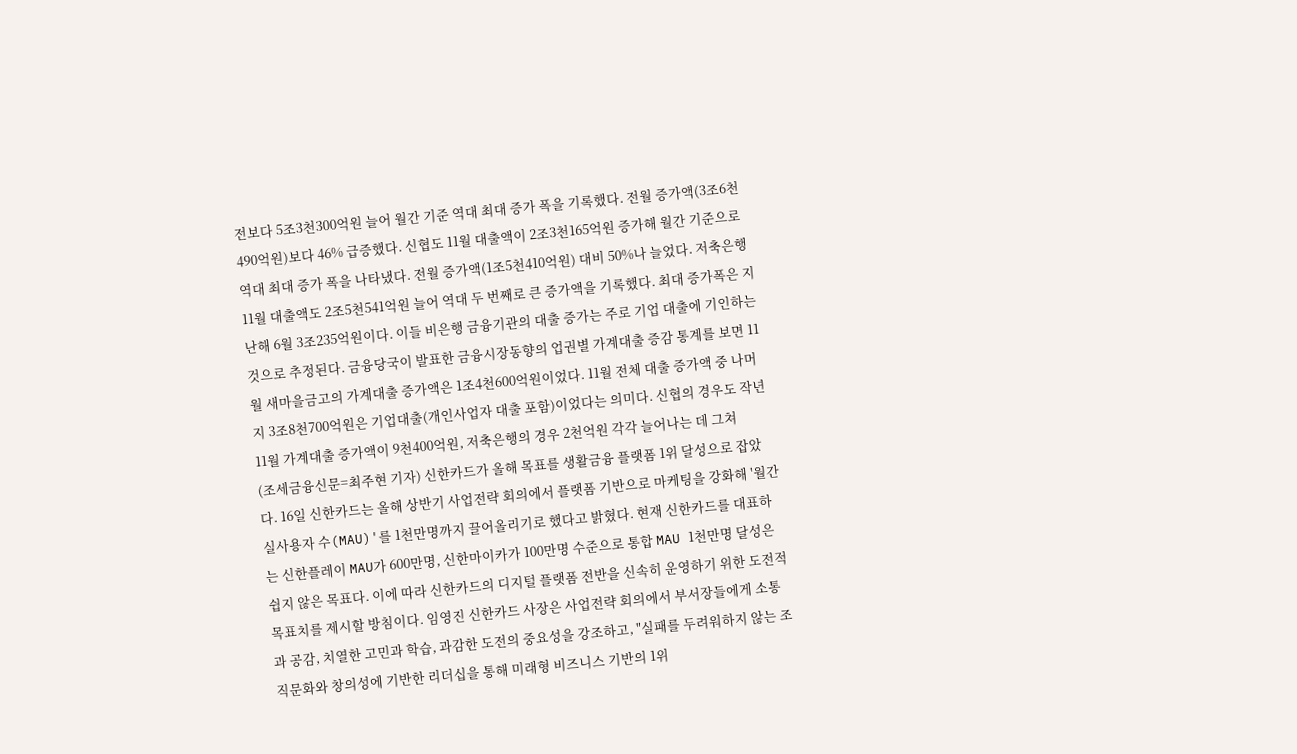전보다 5조3천300억원 늘어 월간 기준 역대 최대 증가 폭을 기록했다. 전월 증가액(3조6천490억원)보다 46% 급증했다. 신협도 11월 대출액이 2조3천165억원 증가해 월간 기준으로 역대 최대 증가 폭을 나타냈다. 전월 증가액(1조5천410억원) 대비 50%나 늘었다. 저축은행 11월 대출액도 2조5천541억원 늘어 역대 두 번째로 큰 증가액을 기록했다. 최대 증가폭은 지난해 6월 3조235억원이다. 이들 비은행 금융기관의 대출 증가는 주로 기업 대출에 기인하는 것으로 추정된다. 금융당국이 발표한 금융시장동향의 업권별 가계대출 증감 통계를 보면 11월 새마을금고의 가계대출 증가액은 1조4천600억원이었다. 11월 전체 대출 증가액 중 나머지 3조8천700억원은 기업대출(개인사업자 대출 포함)이었다는 의미다. 신협의 경우도 작년 11월 가계대출 증가액이 9천400억원, 저축은행의 경우 2천억원 각각 늘어나는 데 그쳐
(조세금융신문=최주현 기자) 신한카드가 올해 목표를 생활금융 플랫폼 1위 달성으로 잡았다. 16일 신한카드는 올해 상반기 사업전략 회의에서 플랫폼 기반으로 마케팅을 강화해 '월간 실사용자 수(MAU)'를 1천만명까지 끌어올리기로 했다고 밝혔다. 현재 신한카드를 대표하는 신한플레이 MAU가 600만명, 신한마이카가 100만명 수준으로 통합 MAU 1천만명 달성은 쉽지 않은 목표다. 이에 따라 신한카드의 디지털 플랫폼 전반을 신속히 운영하기 위한 도전적 목표치를 제시할 방침이다. 임영진 신한카드 사장은 사업전략 회의에서 부서장들에게 소통과 공감, 치열한 고민과 학습, 과감한 도전의 중요성을 강조하고, "실패를 두려워하지 않는 조직문화와 창의성에 기반한 리더십을 통해 미래형 비즈니스 기반의 1위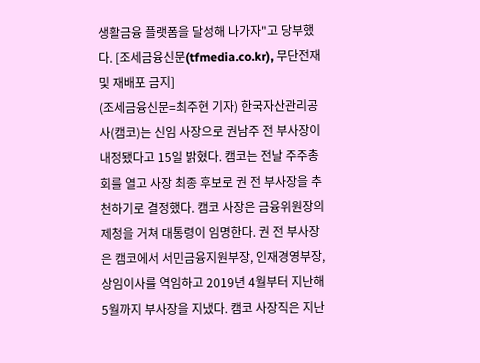생활금융 플랫폼을 달성해 나가자"고 당부했다. [조세금융신문(tfmedia.co.kr), 무단전재 및 재배포 금지]
(조세금융신문=최주현 기자) 한국자산관리공사(캠코)는 신임 사장으로 권남주 전 부사장이 내정됐다고 15일 밝혔다. 캠코는 전날 주주총회를 열고 사장 최종 후보로 권 전 부사장을 추천하기로 결정했다. 캠코 사장은 금융위원장의 제청을 거쳐 대통령이 임명한다. 권 전 부사장은 캠코에서 서민금융지원부장, 인재경영부장, 상임이사를 역임하고 2019년 4월부터 지난해 5월까지 부사장을 지냈다. 캠코 사장직은 지난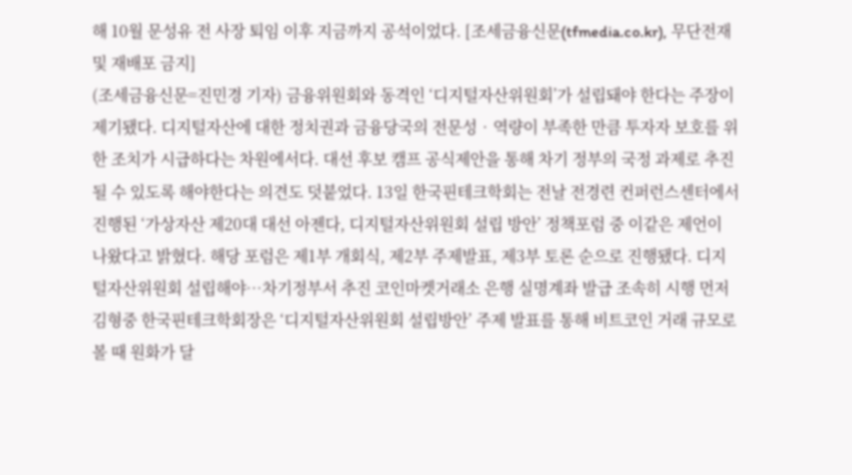해 10월 문성유 전 사장 퇴임 이후 지금까지 공석이었다. [조세금융신문(tfmedia.co.kr), 무단전재 및 재배포 금지]
(조세금융신문=진민경 기자) 금융위원회와 동격인 ‘디지털자산위원회’가 설립돼야 한다는 주장이 제기됐다. 디지털자산에 대한 정치권과 금융당국의 전문성‧역량이 부족한 만큼 투자자 보호를 위한 조치가 시급하다는 차원에서다. 대선 후보 캠프 공식제안을 통해 차기 정부의 국정 과제로 추진될 수 있도록 해야한다는 의견도 덧붙었다. 13일 한국핀테크학회는 전날 전경련 컨퍼런스센터에서 진행된 ‘가상자산 제20대 대선 아젠다, 디지털자산위원회 설립 방안’ 정책포럼 중 이같은 제언이 나왔다고 밝혔다. 해당 포럼은 제1부 개회식, 제2부 주제발표, 제3부 토론 순으로 진행됐다. 디지털자산위원회 설립해야…차기정부서 추진 코인마켓거래소 은행 실명계좌 발급 조속히 시행 먼저 김형중 한국핀테크학회장은 ‘디지털자산위원회 설립방안’ 주제 발표를 통해 비트코인 거래 규모로 볼 때 원화가 달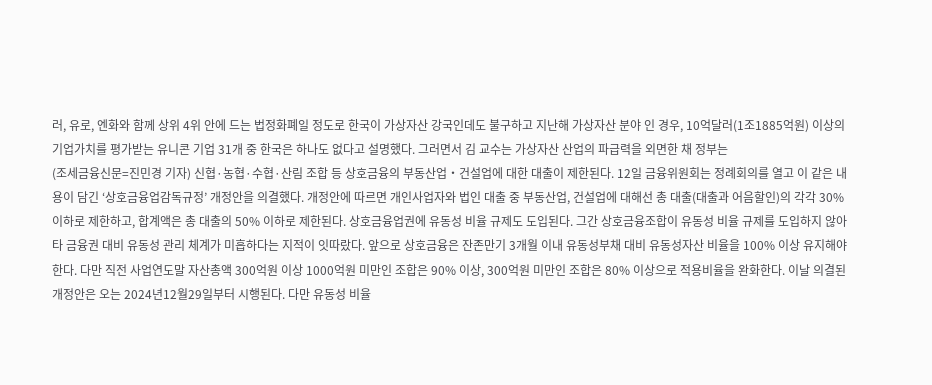러, 유로, 엔화와 함께 상위 4위 안에 드는 법정화폐일 정도로 한국이 가상자산 강국인데도 불구하고 지난해 가상자산 분야 인 경우, 10억달러(1조1885억원) 이상의 기업가치를 평가받는 유니콘 기업 31개 중 한국은 하나도 없다고 설명했다. 그러면서 김 교수는 가상자산 산업의 파급력을 외면한 채 정부는
(조세금융신문=진민경 기자) 신협·농협·수협·산림 조합 등 상호금융의 부동산업‧건설업에 대한 대출이 제한된다. 12일 금융위원회는 정례회의를 열고 이 같은 내용이 담긴 ‘상호금융업감독규정’ 개정안을 의결했다. 개정안에 따르면 개인사업자와 법인 대출 중 부동산업, 건설업에 대해선 총 대출(대출과 어음할인)의 각각 30% 이하로 제한하고, 합계액은 총 대출의 50% 이하로 제한된다. 상호금융업권에 유동성 비율 규제도 도입된다. 그간 상호금융조합이 유동성 비율 규제를 도입하지 않아 타 금융권 대비 유동성 관리 체계가 미흡하다는 지적이 잇따랐다. 앞으로 상호금융은 잔존만기 3개월 이내 유동성부채 대비 유동성자산 비율을 100% 이상 유지해야 한다. 다만 직전 사업연도말 자산총액 300억원 이상 1000억원 미만인 조합은 90% 이상, 300억원 미만인 조합은 80% 이상으로 적용비율을 완화한다. 이날 의결된 개정안은 오는 2024년12월29일부터 시행된다. 다만 유동성 비율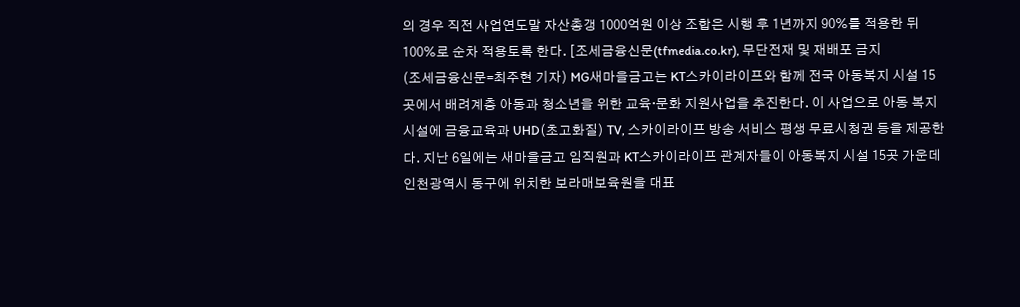의 경우 직전 사업연도말 자산총갱 1000억원 이상 조합은 시행 후 1년까지 90%를 적용한 뒤 100%로 순차 적용토록 한다. [조세금융신문(tfmedia.co.kr), 무단전재 및 재배포 금지
(조세금융신문=최주현 기자) MG새마을금고는 KT스카이라이프와 함께 전국 아동복지 시설 15곳에서 배려계층 아동과 청소년을 위한 교육·문화 지원사업을 추진한다. 이 사업으로 아동 복지시설에 금융교육과 UHD(초고화질) TV, 스카이라이프 방송 서비스 평생 무료시청권 등을 제공한다. 지난 6일에는 새마을금고 임직원과 KT스카이라이프 관계자들이 아동복지 시설 15곳 가운데 인천광역시 동구에 위치한 보라매보육원을 대표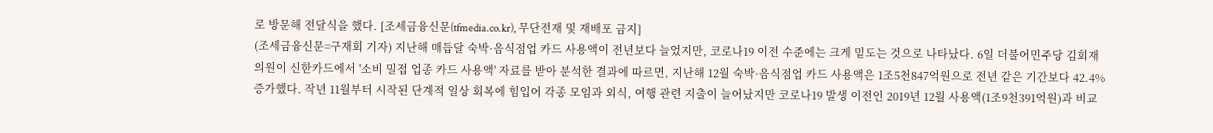로 방문해 전달식을 했다. [조세금융신문(tfmedia.co.kr), 무단전재 및 재배포 금지]
(조세금융신문=구재회 기자) 지난해 매듭달 숙박·음식점업 카드 사용액이 전년보다 늘었지만, 코로나19 이전 수준에는 크게 밑도는 것으로 나타났다. 6일 더불어민주당 김회재 의원이 신한카드에서 '소비 밀접 업종 카드 사용액' 자료를 받아 분석한 결과에 따르면, 지난해 12월 숙박·음식점업 카드 사용액은 1조5천847억원으로 전년 같은 기간보다 42.4% 증가했다. 작년 11월부터 시작된 단계적 일상 회복에 힘입어 각종 모임과 외식, 여행 관련 지출이 늘어났지만 코로나19 발생 이전인 2019년 12월 사용액(1조9천391억원)과 비교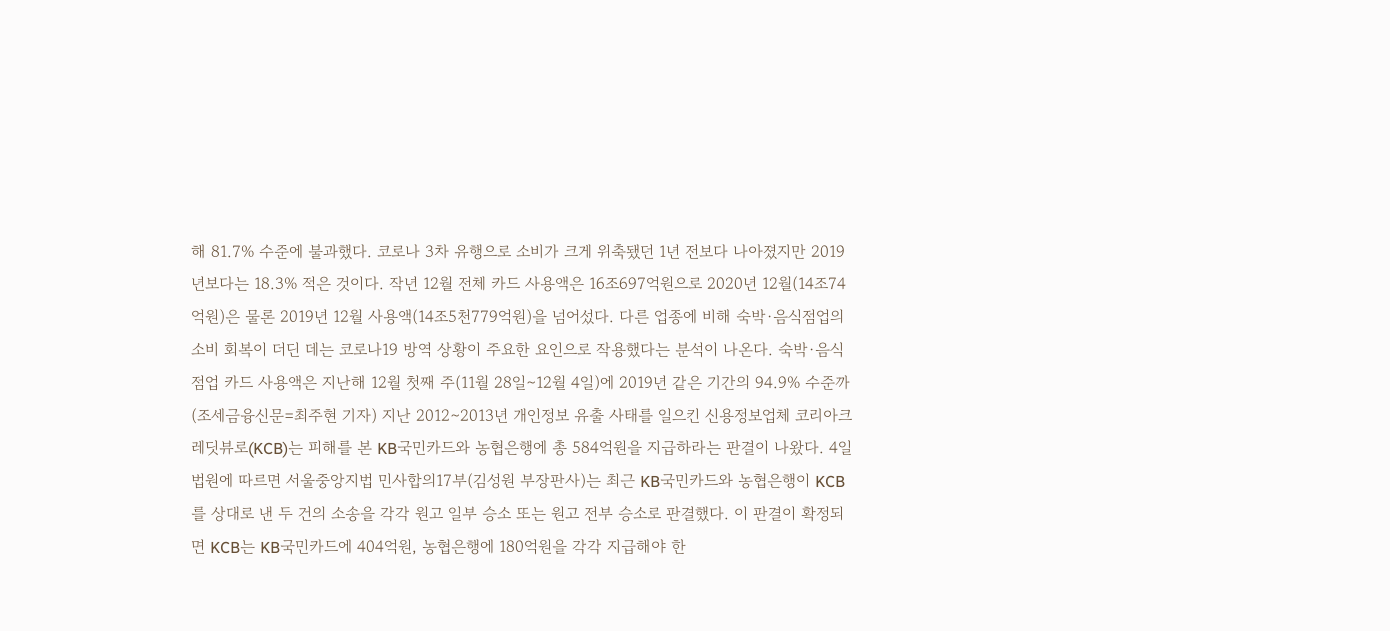해 81.7% 수준에 불과했다. 코로나 3차 유행으로 소비가 크게 위축됐던 1년 전보다 나아졌지만 2019년보다는 18.3% 적은 것이다. 작년 12월 전체 카드 사용액은 16조697억원으로 2020년 12월(14조74억원)은 물론 2019년 12월 사용액(14조5천779억원)을 넘어섰다. 다른 업종에 비해 숙박·음식점업의 소비 회복이 더딘 데는 코로나19 방역 상황이 주요한 요인으로 작용했다는 분석이 나온다. 숙박·음식점업 카드 사용액은 지난해 12월 첫째 주(11월 28일∼12월 4일)에 2019년 같은 기간의 94.9% 수준까
(조세금융신문=최주현 기자) 지난 2012∼2013년 개인정보 유출 사태를 일으킨 신용정보업체 코리아크레딧뷰로(KCB)는 피해를 본 KB국민카드와 농협은행에 총 584억원을 지급하라는 판결이 나왔다. 4일 법원에 따르면 서울중앙지법 민사합의17부(김성원 부장판사)는 최근 KB국민카드와 농협은행이 KCB를 상대로 낸 두 건의 소송을 각각 원고 일부 승소 또는 원고 전부 승소로 판결했다. 이 판결이 확정되면 KCB는 KB국민카드에 404억원, 농협은행에 180억원을 각각 지급해야 한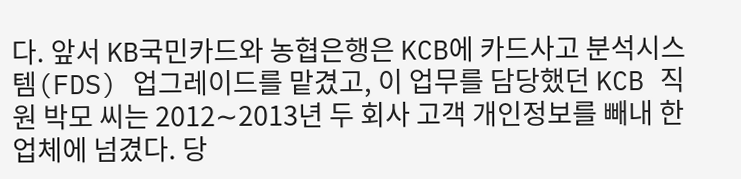다. 앞서 KB국민카드와 농협은행은 KCB에 카드사고 분석시스템(FDS) 업그레이드를 맡겼고, 이 업무를 담당했던 KCB 직원 박모 씨는 2012∼2013년 두 회사 고객 개인정보를 빼내 한 업체에 넘겼다. 당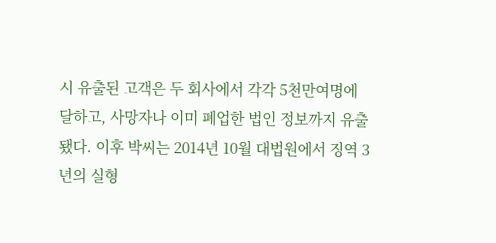시 유출된 고객은 두 회사에서 각각 5천만여명에 달하고, 사망자나 이미 폐업한 법인 정보까지 유출됐다. 이후 박씨는 2014년 10월 대법원에서 징역 3년의 실형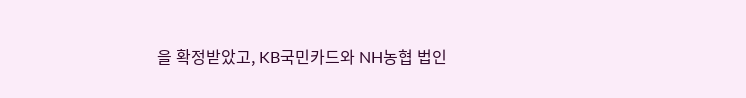을 확정받았고, KB국민카드와 NH농협 법인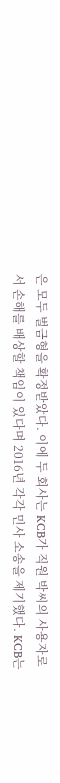은 모두 벌금형을 확정받았다. 이에 두 회사는 KCB가 직원 박씨의 사용자로서 손해를 배상할 책임이 있다며 2016년 각각 민사 소송을 제기했다. KCB는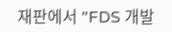재판에서 "FDS 개발